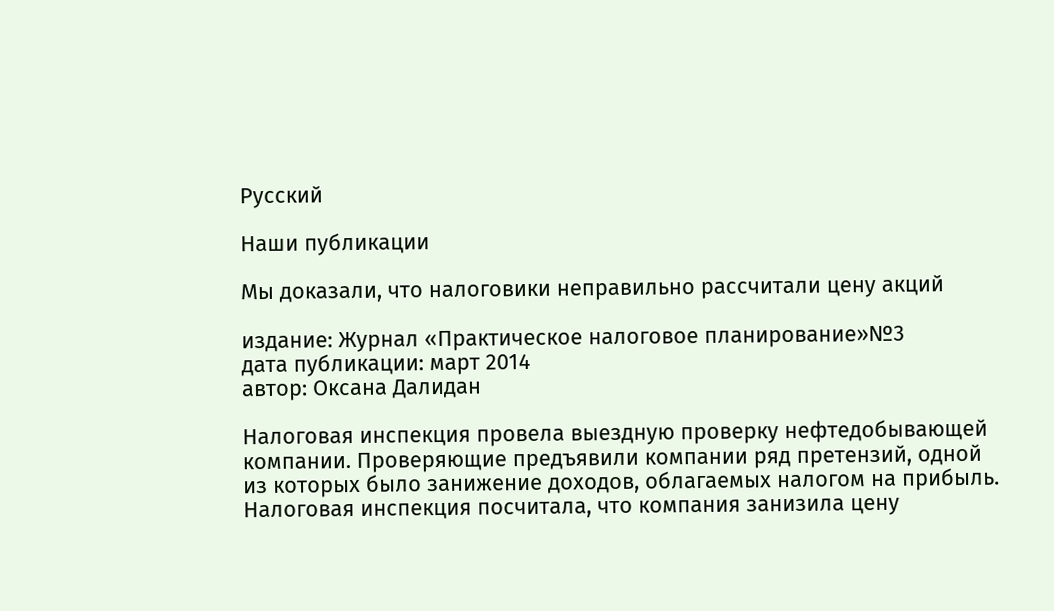Русский

Наши публикации

Мы доказали, что налоговики неправильно рассчитали цену акций

издание: Журнал «Практическое налоговое планирование»№3
дата публикации: март 2014
автор: Оксана Далидан

Налоговая инспекция провела выездную проверку нефтедобывающей компании. Проверяющие предъявили компании ряд претензий, одной из которых было занижение доходов, облагаемых налогом на прибыль. Налоговая инспекция посчитала, что компания занизила цену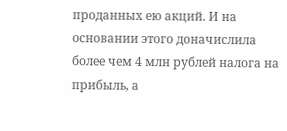проданных ею акций. И на основании этого доначислила более чем 4 млн рублей налога на прибыль, а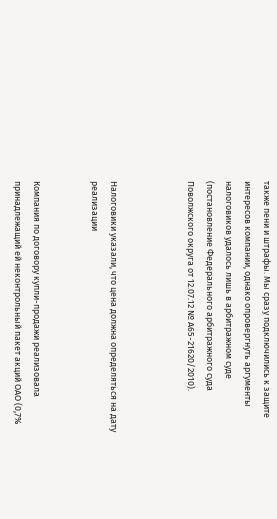также пени и штрафы. Мы сразу подключились к защите интересов компании, однако опровергнуть аргументы налоговиков удалось лишь в арбитражном суде (постановление Федерального арбитражного суда Поволжского округа от 12.07.12 № А65-21620/2010).



Налоговики указали, что цена должна определяться на дату реализации


Компания по договору купли-продажи реализовала принадлежащий ей неконтрольный пакет акций ОАО (0,7%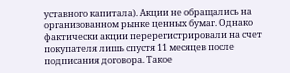уставного капитала). Акции не обращались на организованном рынке ценных бумаг. Однако фактически акции перерегистрировали на счет покупателя лишь спустя 11 месяцев после подписания договора. Такое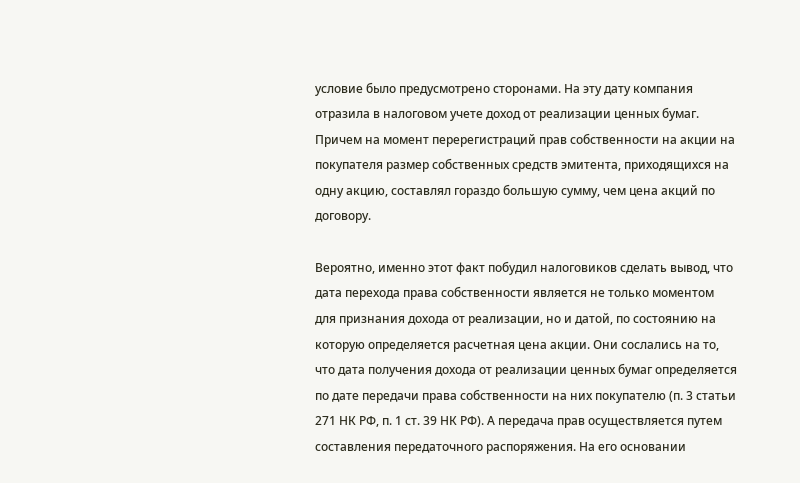условие было предусмотрено сторонами. На эту дату компания отразила в налоговом учете доход от реализации ценных бумаг. Причем на момент перерегистраций прав собственности на акции на покупателя размер собственных средств эмитента, приходящихся на одну акцию, составлял гораздо большую сумму, чем цена акций по договору.

Вероятно, именно этот факт побудил налоговиков сделать вывод, что дата перехода права собственности является не только моментом для признания дохода от реализации, но и датой, по состоянию на которую определяется расчетная цена акции. Они сослались на то, что дата получения дохода от реализации ценных бумаг определяется по дате передачи права собственности на них покупателю (п. 3 статьи 271 НК РФ, п. 1 ст. 39 НК РФ). А передача прав осуществляется путем составления передаточного распоряжения. На его основании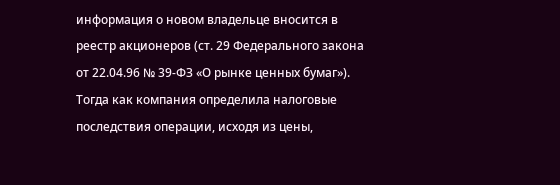информация о новом владельце вносится в реестр акционеров (ст. 29 Федерального закона от 22.04.96 № 39-ФЗ «О рынке ценных бумаг»). Тогда как компания определила налоговые последствия операции, исходя из цены,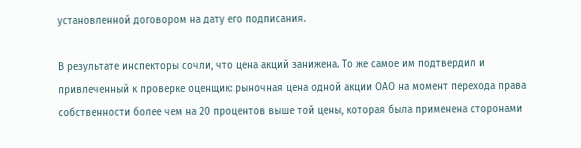установленной договором на дату его подписания.

В результате инспекторы сочли, что цена акций занижена. То же самое им подтвердил и привлеченный к проверке оценщик: рыночная цена одной акции ОАО на момент перехода права собственности более чем на 20 процентов выше той цены, которая была применена сторонами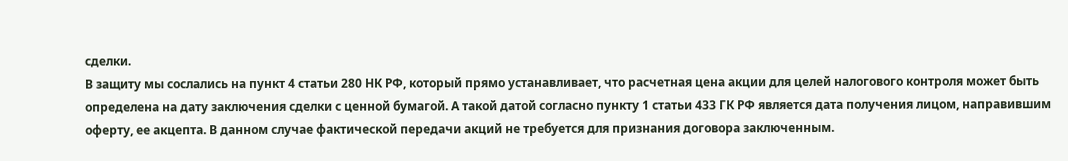сделки.
В защиту мы сослались на пункт 4 статьи 280 НК РФ, который прямо устанавливает, что расчетная цена акции для целей налогового контроля может быть определена на дату заключения сделки с ценной бумагой. А такой датой согласно пункту 1 статьи 433 ГК РФ является дата получения лицом, направившим оферту, ее акцепта. В данном случае фактической передачи акций не требуется для признания договора заключенным.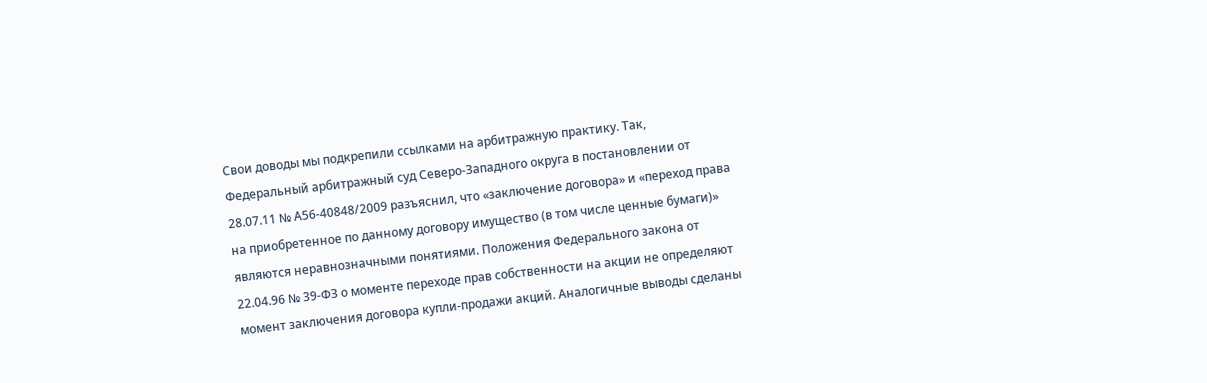Свои доводы мы подкрепили ссылками на арбитражную практику. Так, Федеральный арбитражный суд Северо-Западного округа в постановлении от 28.07.11 № А56-40848/2009 разъяснил, что «заключение договора» и «переход права на приобретенное по данному договору имущество (в том числе ценные бумаги)» являются неравнозначными понятиями. Положения Федерального закона от 22.04.96 № 39-ФЗ о моменте переходе прав собственности на акции не определяют момент заключения договора купли-продажи акций. Аналогичные выводы сделаны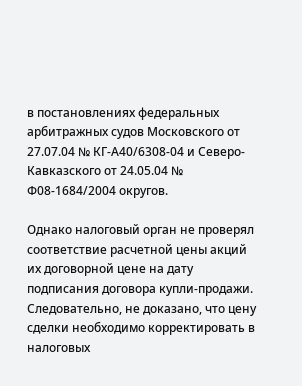в постановлениях федеральных арбитражных судов Московского от 27.07.04 № КГ-А40/6308-04 и Северо-Кавказского от 24.05.04 № Ф08-1684/2004 округов.

Однако налоговый орган не проверял соответствие расчетной цены акций их договорной цене на дату подписания договора купли-продажи. Следовательно, не доказано, что цену сделки необходимо корректировать в налоговых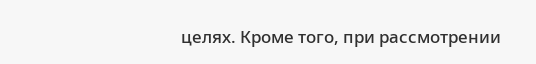целях. Кроме того, при рассмотрении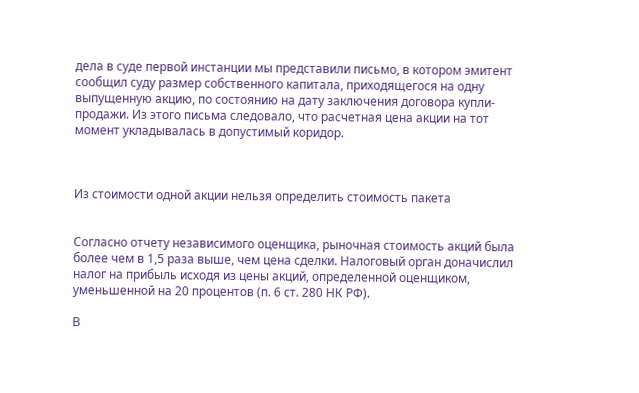дела в суде первой инстанции мы представили письмо, в котором эмитент сообщил суду размер собственного капитала, приходящегося на одну выпущенную акцию, по состоянию на дату заключения договора купли-продажи. Из этого письма следовало, что расчетная цена акции на тот момент укладывалась в допустимый коридор.



Из стоимости одной акции нельзя определить стоимость пакета


Согласно отчету независимого оценщика, рыночная стоимость акций была более чем в 1,5 раза выше, чем цена сделки. Налоговый орган доначислил налог на прибыль исходя из цены акций, определенной оценщиком, уменьшенной на 20 процентов (п. 6 ст. 280 НК РФ).

В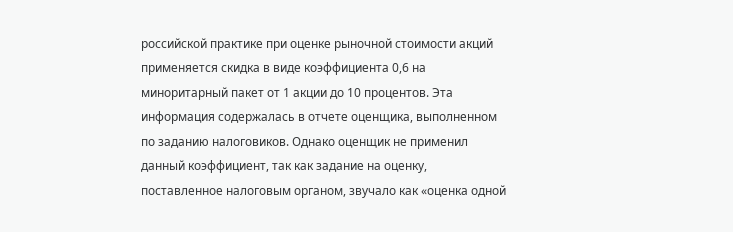российской практике при оценке рыночной стоимости акций применяется скидка в виде коэффициента 0,6 на миноритарный пакет от 1 акции до 10 процентов. Эта информация содержалась в отчете оценщика, выполненном по заданию налоговиков. Однако оценщик не применил данный коэффициент, так как задание на оценку, поставленное налоговым органом, звучало как «оценка одной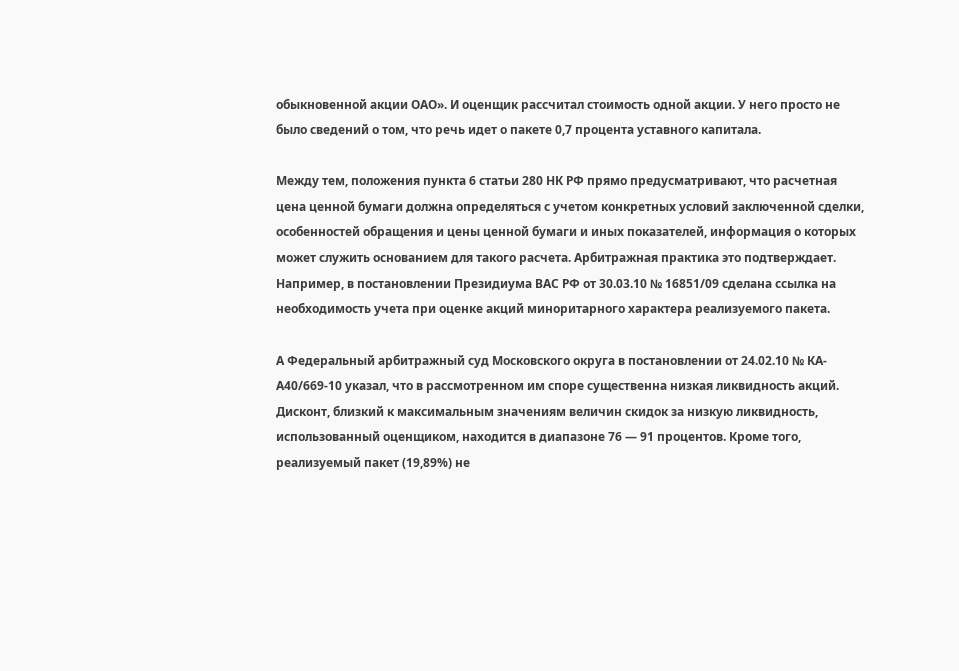обыкновенной акции ОАО». И оценщик рассчитал стоимость одной акции. У него просто не было сведений о том, что речь идет о пакете 0,7 процента уставного капитала.

Между тем, положения пункта 6 статьи 280 НК РФ прямо предусматривают, что расчетная цена ценной бумаги должна определяться с учетом конкретных условий заключенной сделки, особенностей обращения и цены ценной бумаги и иных показателей, информация о которых может служить основанием для такого расчета. Арбитражная практика это подтверждает. Например, в постановлении Президиума ВАС РФ от 30.03.10 № 16851/09 сделана ссылка на необходимость учета при оценке акций миноритарного характера реализуемого пакета.

А Федеральный арбитражный суд Московского округа в постановлении от 24.02.10 № КА-А40/669-10 указал, что в рассмотренном им споре существенна низкая ликвидность акций. Дисконт, близкий к максимальным значениям величин скидок за низкую ликвидность, использованный оценщиком, находится в диапазоне 76 — 91 процентов. Кроме того, реализуемый пакет (19,89%) не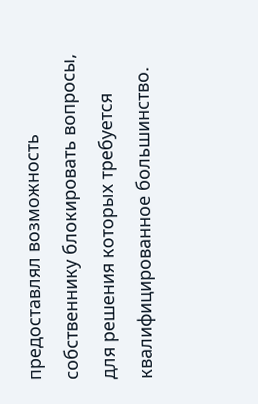предоставлял возможность собственнику блокировать вопросы, для решения которых требуется квалифицированное большинство.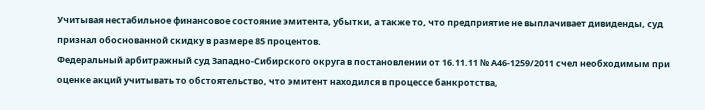Учитывая нестабильное финансовое состояние эмитента, убытки, а также то, что предприятие не выплачивает дивиденды, суд признал обоснованной скидку в размере 85 процентов.
Федеральный арбитражный суд Западно-Сибирского округа в постановлении от 16.11.11 № А46-1259/2011 счел необходимым при оценке акций учитывать то обстоятельство, что эмитент находился в процессе банкротства,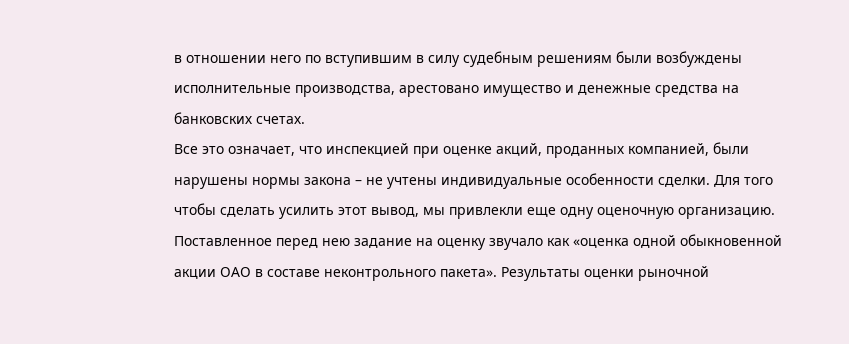в отношении него по вступившим в силу судебным решениям были возбуждены исполнительные производства, арестовано имущество и денежные средства на банковских счетах.
Все это означает, что инспекцией при оценке акций, проданных компанией, были нарушены нормы закона – не учтены индивидуальные особенности сделки. Для того чтобы сделать усилить этот вывод, мы привлекли еще одну оценочную организацию. Поставленное перед нею задание на оценку звучало как «оценка одной обыкновенной акции ОАО в составе неконтрольного пакета». Результаты оценки рыночной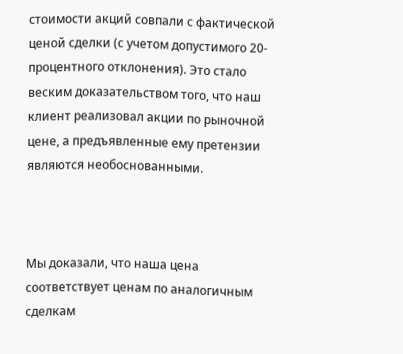стоимости акций совпали с фактической ценой сделки (с учетом допустимого 20-процентного отклонения). Это стало веским доказательством того, что наш клиент реализовал акции по рыночной цене, а предъявленные ему претензии являются необоснованными.



Мы доказали, что наша цена соответствует ценам по аналогичным сделкам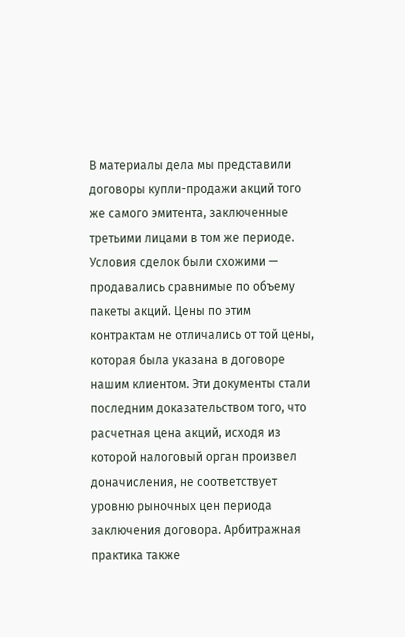В материалы дела мы представили договоры купли-продажи акций того же самого эмитента, заключенные третьими лицами в том же периоде. Условия сделок были схожими — продавались сравнимые по объему пакеты акций. Цены по этим контрактам не отличались от той цены, которая была указана в договоре нашим клиентом. Эти документы стали последним доказательством того, что расчетная цена акций, исходя из которой налоговый орган произвел доначисления, не соответствует уровню рыночных цен периода заключения договора. Арбитражная практика также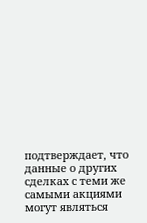подтверждает, что данные о других сделках с теми же самыми акциями могут являться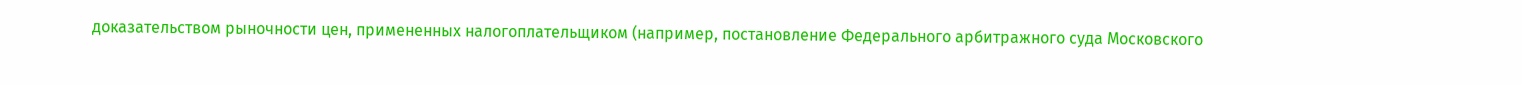доказательством рыночности цен, примененных налогоплательщиком (например, постановление Федерального арбитражного суда Московского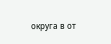округа в от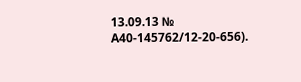13.09.13 № А40-145762/12-20-656).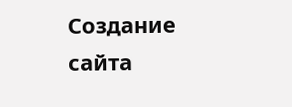Создание сайта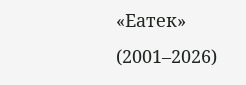«Еатек» (2001–2026)